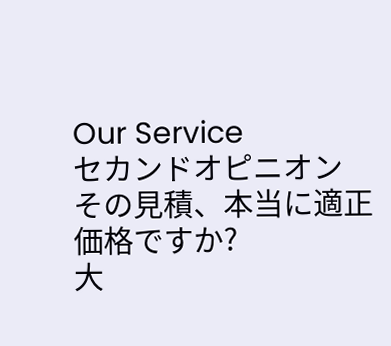Our Service
セカンドオピニオン
その見積、本当に適正価格ですか?
大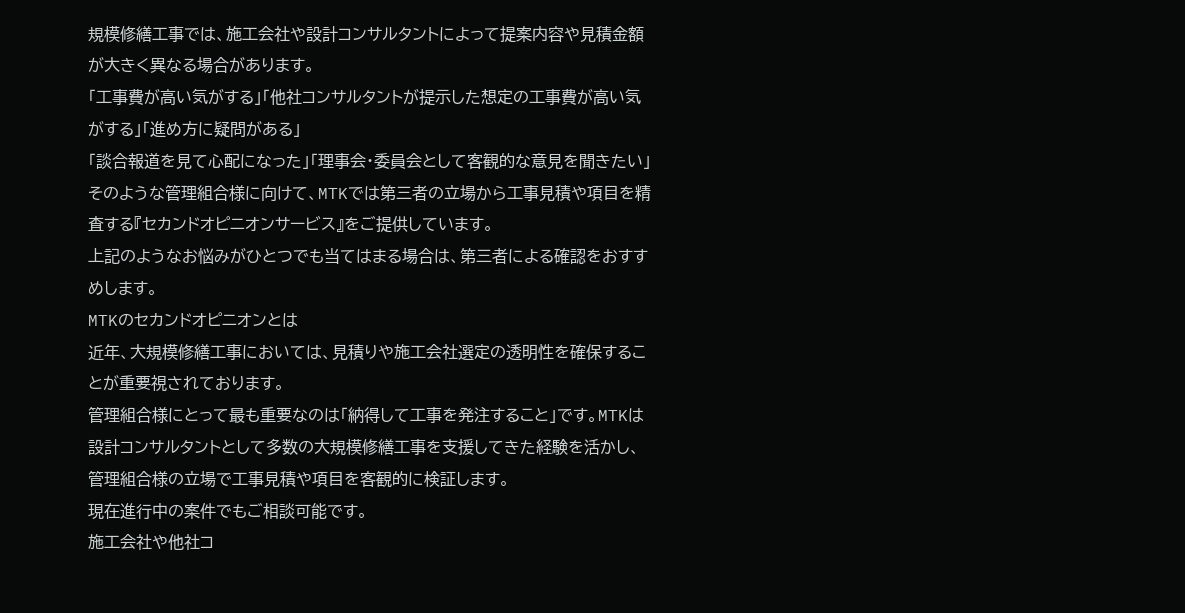規模修繕工事では、施工会社や設計コンサルタントによって提案内容や見積金額が大きく異なる場合があります。
「工事費が高い気がする」「他社コンサルタントが提示した想定の工事費が高い気がする」「進め方に疑問がある」
「談合報道を見て心配になった」「理事会・委員会として客観的な意見を聞きたい」
そのような管理組合様に向けて、MTKでは第三者の立場から工事見積や項目を精査する『セカンドオピニオンサービス』をご提供しています。
上記のようなお悩みがひとつでも当てはまる場合は、第三者による確認をおすすめします。
MTKのセカンドオピニオンとは
近年、大規模修繕工事においては、見積りや施工会社選定の透明性を確保することが重要視されております。
管理組合様にとって最も重要なのは「納得して工事を発注すること」です。MTKは設計コンサルタントとして多数の大規模修繕工事を支援してきた経験を活かし、管理組合様の立場で工事見積や項目を客観的に検証します。
現在進行中の案件でもご相談可能です。
施工会社や他社コ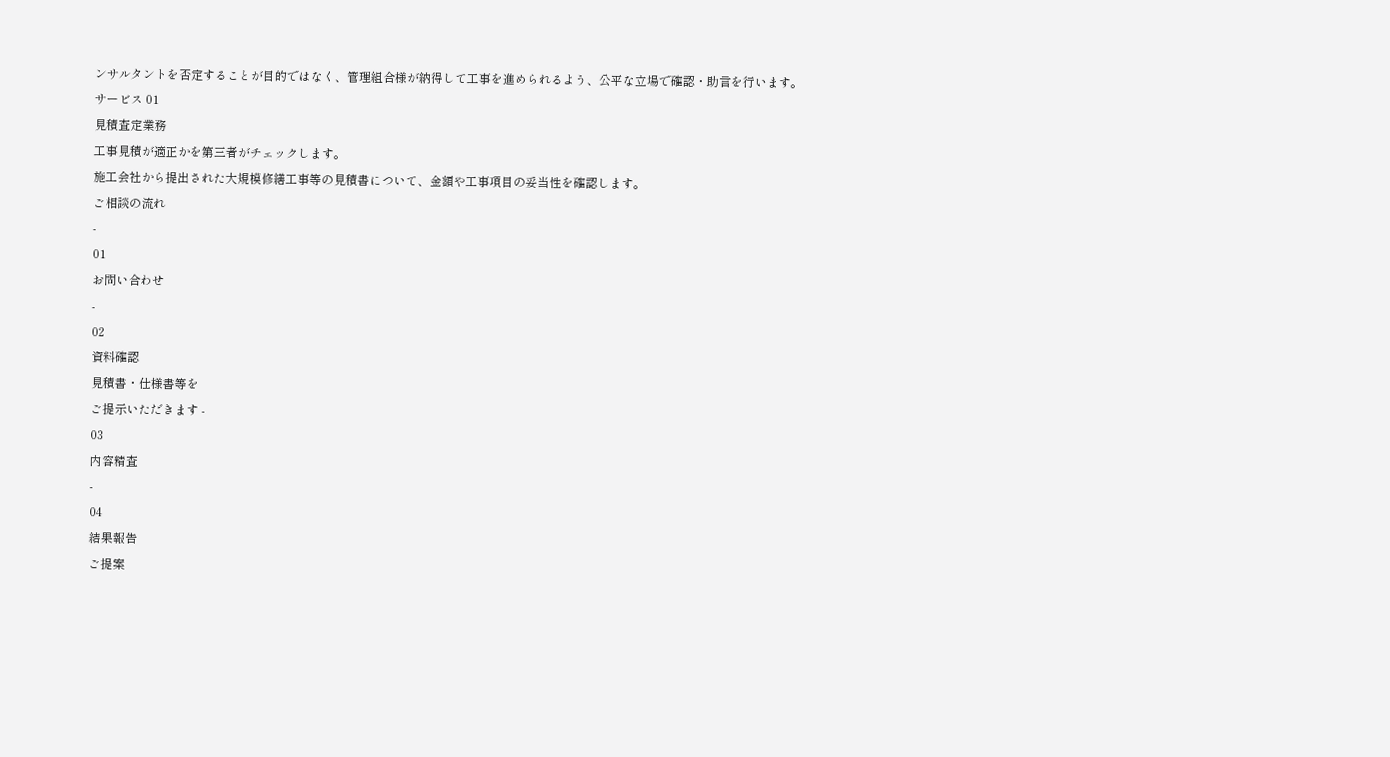ンサルタントを否定することが目的ではなく、管理組合様が納得して工事を進められるよう、公平な立場で確認・助言を行います。
サービス 01
見積査定業務
工事見積が適正かを第三者がチェックします。
施工会社から提出された大規模修繕工事等の見積書について、金額や工事項目の妥当性を確認します。
ご相談の流れ
-
01
お問い合わせ
-
02
資料確認
見積書・仕様書等を
ご提示いただきます -
03
内容精査
-
04
結果報告
ご提案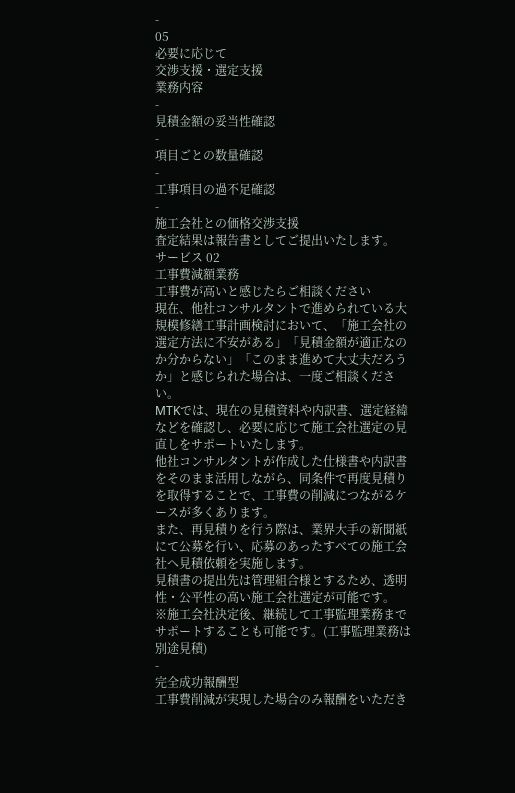-
05
必要に応じて
交渉支援・選定支援
業務内容
-
見積金額の妥当性確認
-
項目ごとの数量確認
-
工事項目の過不足確認
-
施工会社との価格交渉支援
査定結果は報告書としてご提出いたします。
サービス 02
工事費減額業務
工事費が高いと感じたらご相談ください
現在、他社コンサルタントで進められている大規模修繕工事計画検討において、「施工会社の選定方法に不安がある」「見積金額が適正なのか分からない」「このまま進めて大丈夫だろうか」と感じられた場合は、一度ご相談ください。
MTKでは、現在の見積資料や内訳書、選定経緯などを確認し、必要に応じて施工会社選定の見直しをサポートいたします。
他社コンサルタントが作成した仕様書や内訳書をそのまま活用しながら、同条件で再度見積りを取得することで、工事費の削減につながるケースが多くあります。
また、再見積りを行う際は、業界大手の新聞紙にて公募を行い、応募のあったすべての施工会社へ見積依頼を実施します。
見積書の提出先は管理組合様とするため、透明性・公平性の高い施工会社選定が可能です。
※施工会社決定後、継続して工事監理業務までサポートすることも可能です。(工事監理業務は別途見積)
-
完全成功報酬型
工事費削減が実現した場合のみ報酬をいただき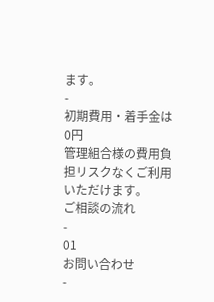ます。
-
初期費用・着手金は0円
管理組合様の費用負担リスクなくご利用いただけます。
ご相談の流れ
-
01
お問い合わせ
-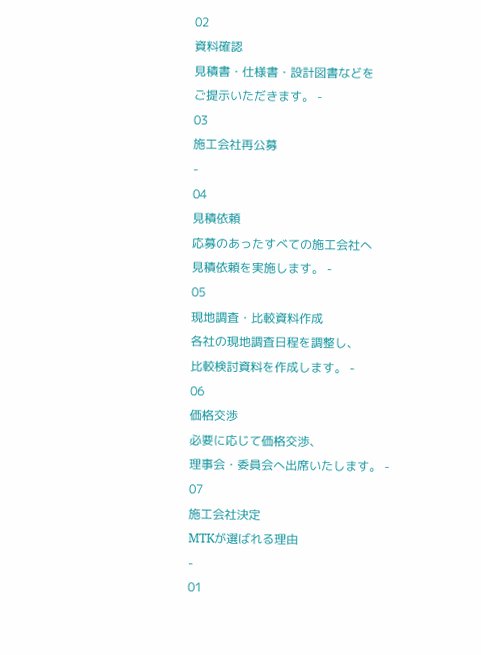02
資料確認
見積書・仕様書・設計図書などを
ご提示いただきます。 -
03
施工会社再公募
-
04
見積依頼
応募のあったすべての施工会社へ
見積依頼を実施します。 -
05
現地調査・比較資料作成
各社の現地調査日程を調整し、
比較検討資料を作成します。 -
06
価格交渉
必要に応じて価格交渉、
理事会・委員会へ出席いたします。 -
07
施工会社決定
MTKが選ばれる理由
-
01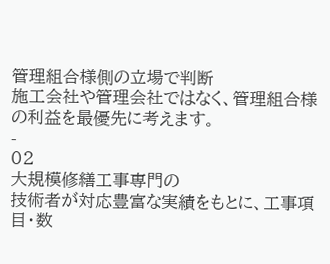管理組合様側の立場で判断
施工会社や管理会社ではなく、管理組合様の利益を最優先に考えます。
-
02
大規模修繕工事専門の
技術者が対応豊富な実績をもとに、工事項目・数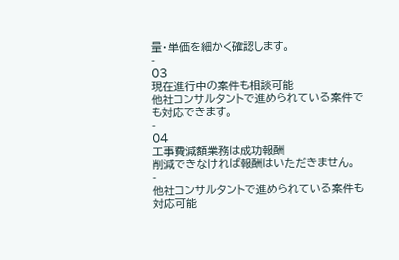量・単価を細かく確認します。
-
03
現在進行中の案件も相談可能
他社コンサルタントで進められている案件でも対応できます。
-
04
工事費減額業務は成功報酬
削減できなければ報酬はいただきません。
-
他社コンサルタントで進められている案件も対応可能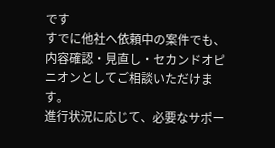です
すでに他社へ依頼中の案件でも、内容確認・見直し・セカンドオピニオンとしてご相談いただけます。
進行状況に応じて、必要なサポー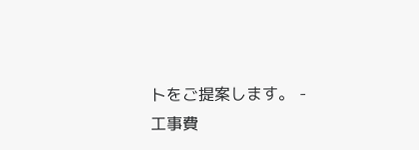トをご提案します。 -
工事費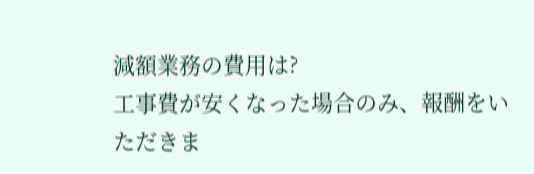減額業務の費用は?
工事費が安くなった場合のみ、報酬をいただきま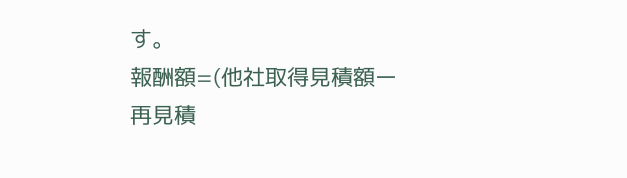す。
報酬額=(他社取得見積額ー再見積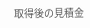取得後の見積金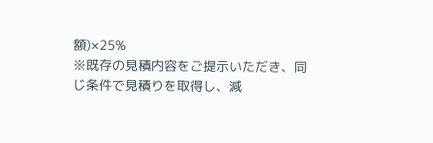額)×25%
※既存の見積内容をご提示いただき、同じ条件で見積りを取得し、減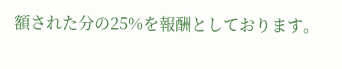額された分の25%を報酬としております。